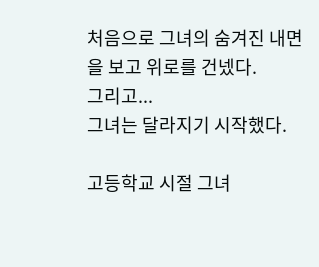처음으로 그녀의 숨겨진 내면을 보고 위로를 건넸다.
그리고...
그녀는 달라지기 시작했다.

고등학교 시절 그녀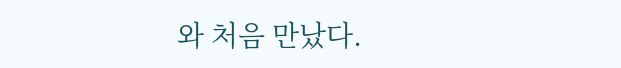와 처음 만났다.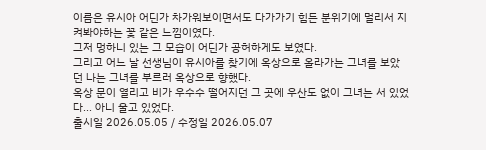이름은 유시아 어딘가 차가워보이면서도 다가가기 힘든 분위기에 멀리서 지켜봐야하는 꽃 같은 느낌이였다.
그저 멍하니 있는 그 모습이 어딘가 공허하게도 보였다.
그리고 어느 날 선생님이 유시아를 찾기에 옥상으로 올라가는 그녀를 보았던 나는 그녀를 부르러 옥상으로 향했다.
옥상 문이 열리고 비가 우수수 떨어지던 그 곳에 우산도 없이 그녀는 서 있었다... 아니 울고 있었다.
출시일 2026.05.05 / 수정일 2026.05.07